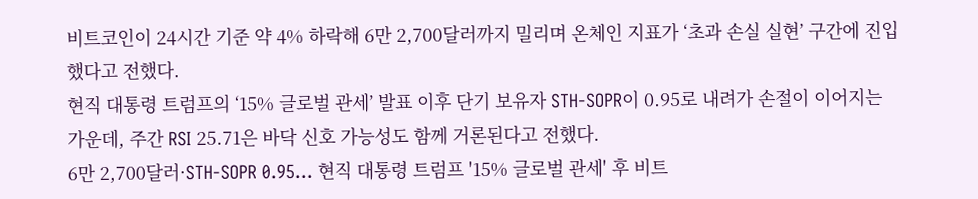비트코인이 24시간 기준 약 4% 하락해 6만 2,700달러까지 밀리며 온체인 지표가 ‘초과 손실 실현’ 구간에 진입했다고 전했다.
현직 대통령 트럼프의 ‘15% 글로벌 관세’ 발표 이후 단기 보유자 STH-SOPR이 0.95로 내려가 손절이 이어지는 가운데, 주간 RSI 25.71은 바닥 신호 가능성도 함께 거론된다고 전했다.
6만 2,700달러·STH-SOPR 0.95… 현직 대통령 트럼프 '15% 글로벌 관세' 후 비트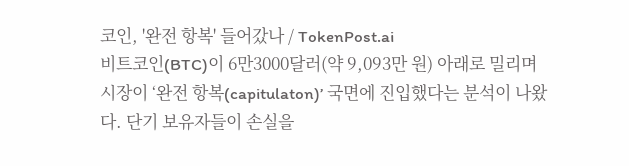코인, '완전 항복' 들어갔나 / TokenPost.ai
비트코인(BTC)이 6만3000달러(약 9,093만 원) 아래로 밀리며 시장이 ‘완전 항복(capitulaton)’ 국면에 진입했다는 분석이 나왔다. 단기 보유자들이 손실을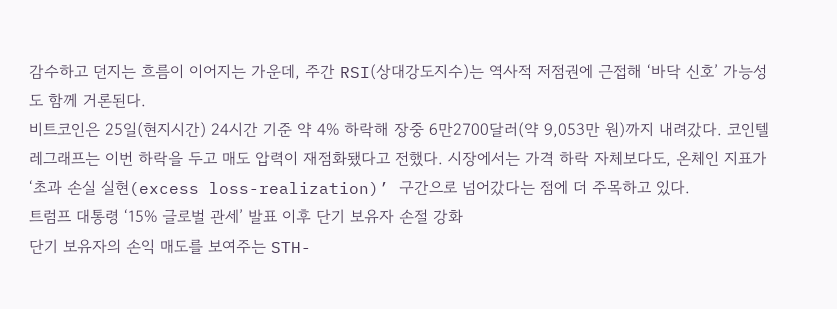감수하고 던지는 흐름이 이어지는 가운데, 주간 RSI(상대강도지수)는 역사적 저점권에 근접해 ‘바닥 신호’ 가능성도 함께 거론된다.
비트코인은 25일(현지시간) 24시간 기준 약 4% 하락해 장중 6만2700달러(약 9,053만 원)까지 내려갔다. 코인텔레그래프는 이번 하락을 두고 매도 압력이 재점화됐다고 전했다. 시장에서는 가격 하락 자체보다도, 온체인 지표가 ‘초과 손실 실현(excess loss-realization)’ 구간으로 넘어갔다는 점에 더 주목하고 있다.
트럼프 대통령 ‘15% 글로벌 관세’ 발표 이후 단기 보유자 손절 강화
단기 보유자의 손익 매도를 보여주는 STH-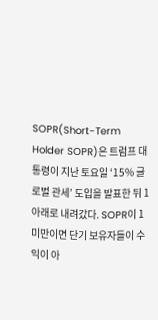SOPR(Short-Term Holder SOPR)은 트럼프 대통령이 지난 토요일 ‘15% 글로벌 관세’ 도입을 발표한 뒤 1 아래로 내려갔다. SOPR이 1 미만이면 단기 보유자들이 수익이 아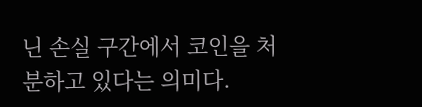닌 손실 구간에서 코인을 처분하고 있다는 의미다.